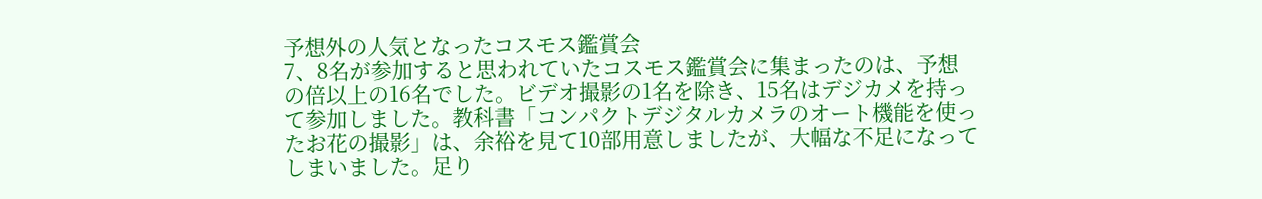予想外の人気となったコスモス鑑賞会
7、8名が参加すると思われていたコスモス鑑賞会に集まったのは、予想の倍以上の16名でした。ビデオ撮影の1名を除き、15名はデジカメを持って参加しました。教科書「コンパクトデジタルカメラのオート機能を使ったお花の撮影」は、余裕を見て10部用意しましたが、大幅な不足になってしまいました。足り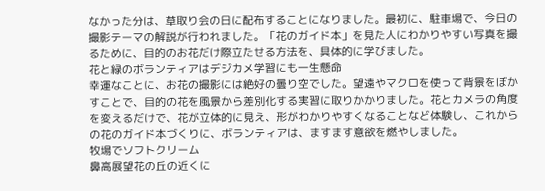なかった分は、草取り会の日に配布することになりました。最初に、駐車場で、今日の撮影テーマの解説が行われました。「花のガイド本」を見た人にわかりやすい写真を撮るために、目的のお花だけ際立たせる方法を、具体的に学びました。
花と緑のボランティアはデジカメ学習にも一生懸命
幸運なことに、お花の撮影には絶好の曇り空でした。望遠やマクロを使って背景をぼかすことで、目的の花を風景から差別化する実習に取りかかりました。花とカメラの角度を変えるだけで、花が立体的に見え、形がわかりやすくなることなど体験し、これからの花のガイド本づくりに、ボランティアは、ますます意欲を燃やしました。
牧場でソフトクリーム
鼻高展望花の丘の近くに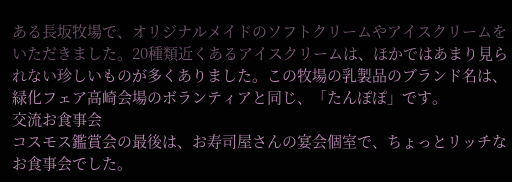ある長坂牧場で、オリジナルメイドのソフトクリームやアイスクリームをいただきました。20種類近くあるアイスクリームは、ほかではあまり見られない珍しいものが多くありました。この牧場の乳製品のブランド名は、緑化フェア高崎会場のボランティアと同じ、「たんぽぽ」です。
交流お食事会
コスモス鑑賞会の最後は、お寿司屋さんの宴会個室で、ちょっとリッチなお食事会でした。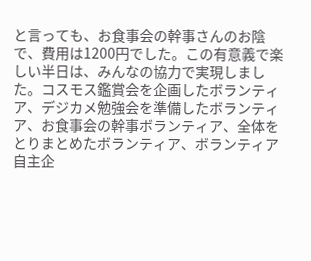と言っても、お食事会の幹事さんのお陰で、費用は1200円でした。この有意義で楽しい半日は、みんなの協力で実現しました。コスモス鑑賞会を企画したボランティア、デジカメ勉強会を準備したボランティア、お食事会の幹事ボランティア、全体をとりまとめたボランティア、ボランティア自主企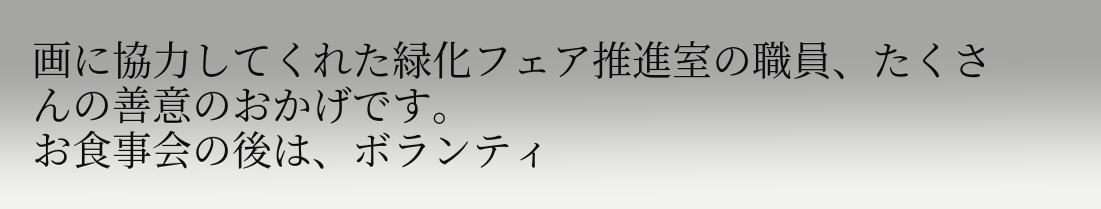画に協力してくれた緑化フェア推進室の職員、たくさんの善意のおかげです。
お食事会の後は、ボランティ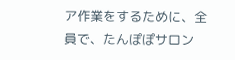ア作業をするために、全員で、たんぽぽサロン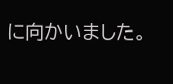に向かいました。